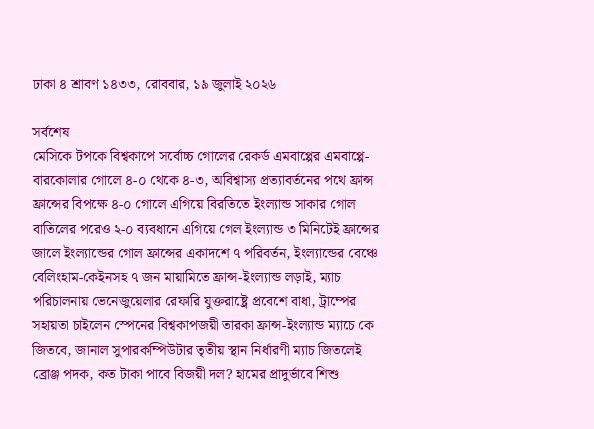ঢাকা ৪ শ্রাবণ ১৪৩৩, রোববার, ১৯ জুলাই ২০২৬

সর্বশেষ
মেসিকে টপকে বিশ্বকাপে সর্বোচ্চ গোলের রেকর্ড এমবাপ্পের এমবাপ্পে-বারকোলার গোলে ৪-০ থেকে ৪-৩, অবিশ্বাস্য প্রত্যাবর্তনের পথে ফ্রান্স ফ্রান্সের বিপক্ষে ৪-০ গোলে এগিয়ে বিরতিতে ইংল্যান্ড সাকার গোল বাতিলের পরেও ২-০ ব্যবধানে এগিয়ে গেল ইংল্যান্ড ৩ মিনিটেই ফ্রান্সের জালে ইংল্যান্ডের গোল ফ্রান্সের একাদশে ৭ পরিবর্তন, ইংল্যান্ডের বেঞ্চে বেলিংহাম-কেইনসহ ৭ জন মায়ামিতে ফ্রান্স-ইংল্যান্ড লড়াই, ম্যাচ পরিচালনায় ভেনেজুয়েলার রেফারি যুক্তরাষ্ট্রে প্রবেশে বাধা, ট্রাম্পের সহায়তা চাইলেন স্পেনের বিশ্বকাপজয়ী তারকা ফ্রান্স-ইংল্যান্ড ম্যাচে কে জিতবে, জানাল সুপারকম্পিউটার তৃতীয় স্থান নির্ধারণী ম্যাচ জিতলেই ব্রোঞ্জ পদক, কত টাকা পাবে বিজয়ী দল? হামের প্রাদুর্ভাবে শিশু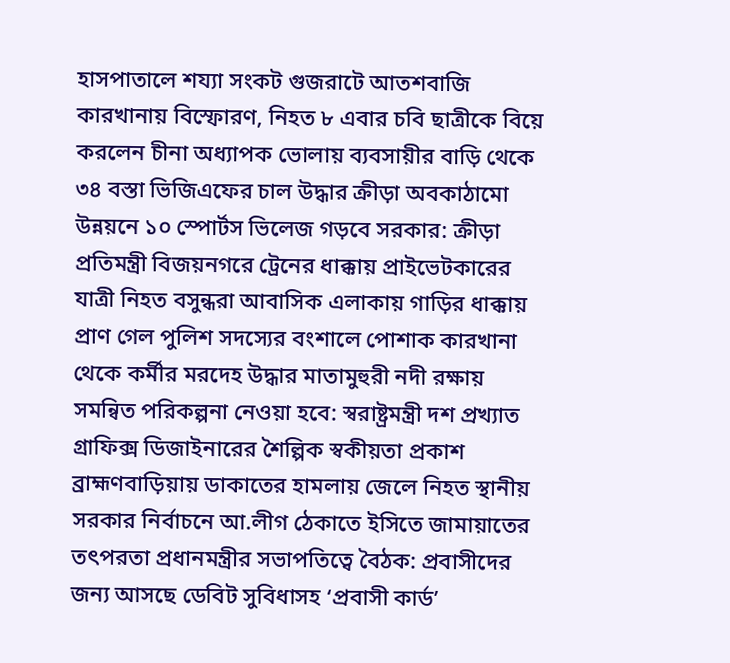হাসপাতালে শয্যা সংকট গুজরাটে আতশবাজি কারখানায় বিস্ফোরণ, নিহত ৮ এবার চবি ছাত্রীকে বিয়ে করলেন চীনা অধ্যাপক ভোলায় ব্যবসায়ীর বাড়ি থেকে ৩৪ বস্তা ভিজিএফের চাল উদ্ধার ক্রীড়া অবকাঠামো উন্নয়নে ১০ স্পোর্টস ভিলেজ গড়বে সরকার: ক্রীড়া প্রতিমন্ত্রী বিজয়নগরে ট্রেনের ধাক্কায় প্রাইভেটকারের যাত্রী নিহত বসুন্ধরা আবাসিক এলাকায় গাড়ির ধাক্কায় প্রাণ গেল পুলিশ সদস্যের বংশালে পোশাক কারখানা থেকে কর্মীর মরদেহ উদ্ধার মাতামুহুরী নদী রক্ষায় সমন্বিত পরিকল্পনা নেওয়া হবে: স্বরাষ্ট্রমন্ত্রী দশ প্রখ্যাত গ্রাফিক্স ডিজাইনারের শৈল্পিক স্বকীয়তা প্রকাশ ব্রাহ্মণবাড়িয়ায় ডাকাতের হামলায় জেলে নিহত স্থানীয় সরকার নির্বাচনে আ.লীগ ঠেকাতে ইসিতে জামায়াতের তৎপরতা প্রধানমন্ত্রীর সভাপতিত্বে বৈঠক: প্রবাসীদের জন্য আসছে ডেবিট সুবিধাসহ ‘প্রবাসী কার্ড’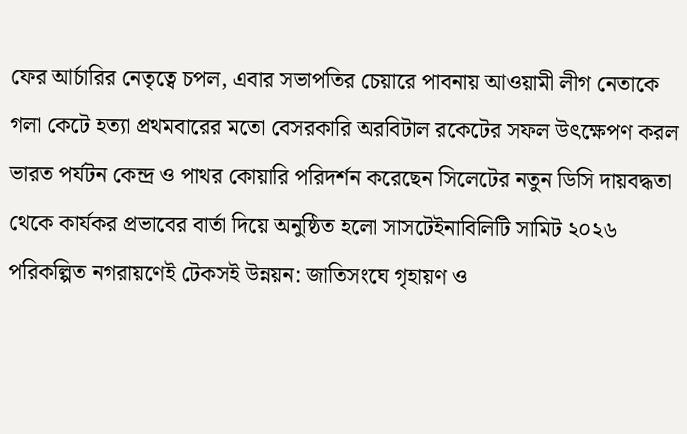ফের আর্চারির নেতৃত্বে চপল, এবার সভাপতির চেয়ারে পাবনায় আওয়ামী লীগ নেতাকে গলা কেটে হত্যা প্রথমবারের মতো বেসরকারি অরবিটাল রকেটের সফল উৎক্ষেপণ করল ভারত পর্যটন কেন্দ্র ও পাথর কোয়ারি পরিদর্শন করেছেন সিলেটের নতুন ডিসি দায়বদ্ধতা থেকে কার্যকর প্রভাবের বার্তা দিয়ে অনুষ্ঠিত হলো সাসটেইনাবিলিটি সামিট ২০২৬ পরিকল্পিত নগরায়ণেই টেকসই উন্নয়ন: জাতিসংঘে গৃহায়ণ ও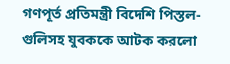গণপূর্ত প্রতিমন্ত্রী বিদেশি পিস্তল-গুলিসহ যুবককে আটক করলো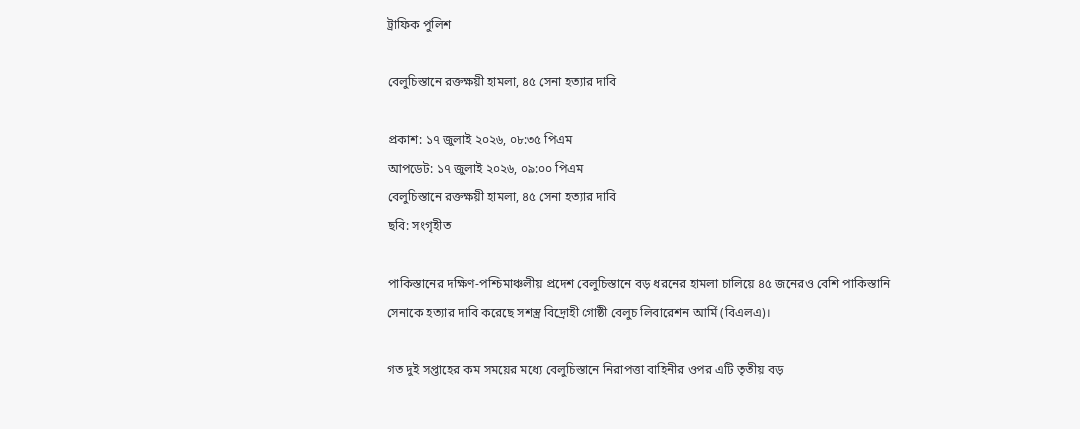ট্রাফিক পুলিশ

বেলুচিস্তানে রক্তক্ষয়ী হামলা, ৪৫ সেনা হত্যার দাবি

প্রকাশ: ১৭ জুলাই ২০২৬, ০৮:৩৫ পিএম
আপডেট: ১৭ জুলাই ২০২৬, ০৯:০০ পিএম
বেলুচিস্তানে রক্তক্ষয়ী হামলা, ৪৫ সেনা হত্যার দাবি
ছবি: সংগৃহীত

পাকিস্তানের দক্ষিণ-পশ্চিমাঞ্চলীয় প্রদেশ বেলুচিস্তানে বড় ধরনের হামলা চালিয়ে ৪৫ জনেরও বেশি পাকিস্তানি সেনাকে হত্যার দাবি করেছে সশস্ত্র বিদ্রোহী গোষ্ঠী বেলুচ লিবারেশন আর্মি (বিএলএ)।

গত দুই সপ্তাহের কম সময়ের মধ্যে বেলুচিস্তানে নিরাপত্তা বাহিনীর ওপর এটি তৃতীয় বড়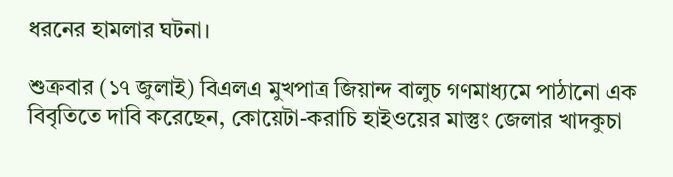ধরনের হামলার ঘটনা।

শুক্রবার (১৭ জুলাই) বিএলএ মুখপাত্র জিয়ান্দ বালুচ গণমাধ্যমে পাঠানো এক বিবৃতিতে দাবি করেছেন, কোয়েটা-করাচি হাইওয়ের মাস্তুং জেলার খাদকুচা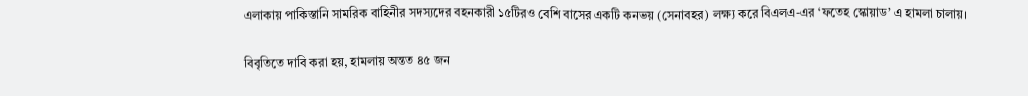এলাকায় পাকিস্তানি সামরিক বাহিনীর সদস্যদের বহনকারী ১৫টিরও বেশি বাসের একটি কনভয় (সেনাবহর) লক্ষ্য করে বিএলএ-এর ‘ফতেহ স্কোয়াড’ এ হামলা চালায়।

বিবৃতিতে দাবি করা হয়, হামলায় অন্তত ৪৫ জন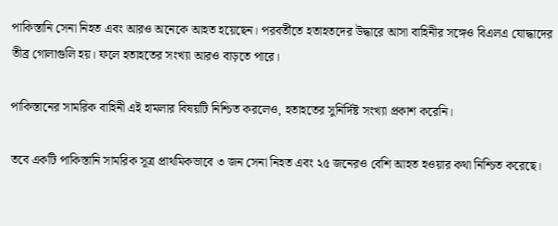পাকিস্তানি সেনা নিহত এবং আরও অনেকে আহত হয়েছেন। পরবর্তীতে হতাহতদের উদ্ধারে আসা বাহিনীর সঙ্গেও বিএলএ যোদ্ধাদের তীব্র গোলাগুলি হয়। ফলে হতাহতের সংখ্যা আরও বাড়তে পারে।

পাকিস্তানের সামরিক বাহিনী এই হামলার বিষয়টি নিশ্চিত করলেও, হতাহতের সুনির্দিষ্ট সংখ্যা প্রকাশ করেনি।

তবে একটি পাকিস্তানি সামরিক সূত্র প্রাথমিকভাবে ৩ জন সেনা নিহত এবং ২৫ জনেরও বেশি আহত হওয়ার কথা নিশ্চিত করেছে।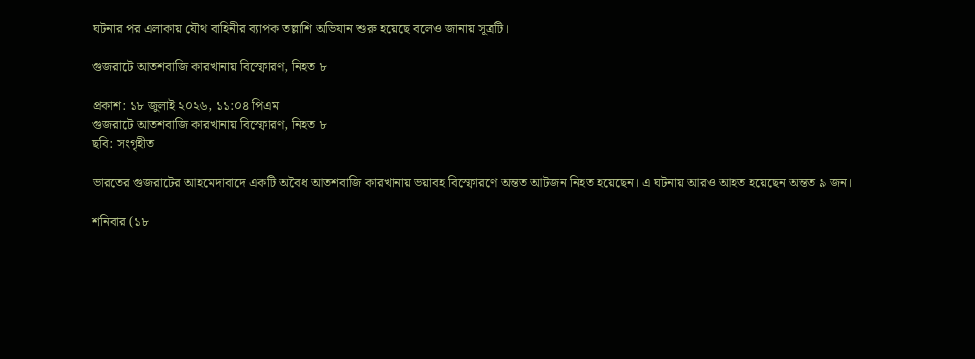ঘটনার পর এলাকায় যৌথ বাহিনীর ব্যাপক তল্লাশি অভিযান শুরু হয়েছে বলেও জানায় সূত্রটি।

গুজরাটে আতশবাজি কারখানায় বিস্ফোরণ, নিহত ৮

প্রকাশ: ১৮ জুলাই ২০২৬, ১১:০৪ পিএম
গুজরাটে আতশবাজি কারখানায় বিস্ফোরণ, নিহত ৮
ছবি: সংগৃহীত

ভারতের গুজরাটের আহমেদাবাদে একটি অবৈধ আতশবাজি কারখানায় ভয়াবহ বিস্ফোরণে অন্তত আটজন নিহত হয়েছেন। এ ঘটনায় আরও আহত হয়েছেন অন্তত ৯ জন।

শনিবার (১৮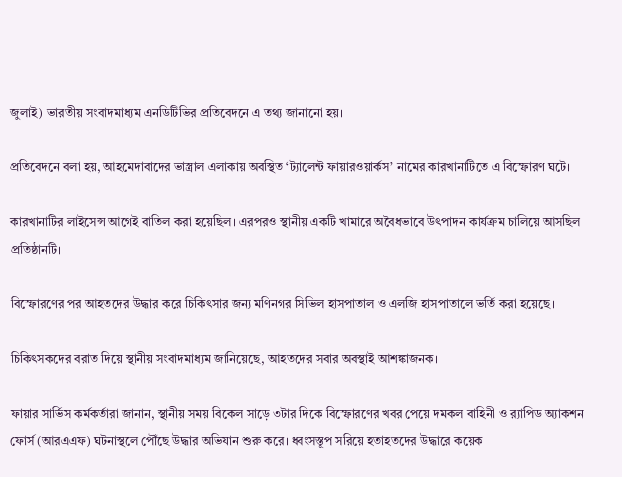জুলাই) ভারতীয় সংবাদমাধ্যম এনডিটিভির প্রতিবেদনে এ তথ্য জানানো হয়।

প্রতিবেদনে বলা হয়, আহমেদাবাদের ভাস্ত্রাল এলাকায় অবস্থিত ‘ট্যালেন্ট ফায়ারওয়ার্কস’ নামের কারখানাটিতে এ বিস্ফোরণ ঘটে।

কারখানাটির লাইসেন্স আগেই বাতিল করা হয়েছিল। এরপরও স্থানীয় একটি খামারে অবৈধভাবে উৎপাদন কার্যক্রম চালিয়ে আসছিল প্রতিষ্ঠানটি।

বিস্ফোরণের পর আহতদের উদ্ধার করে চিকিৎসার জন্য মণিনগর সিভিল হাসপাতাল ও এলজি হাসপাতালে ভর্তি করা হয়েছে।

চিকিৎসকদের বরাত দিয়ে স্থানীয় সংবাদমাধ্যম জানিয়েছে, আহতদের সবার অবস্থাই আশঙ্কাজনক।

ফায়ার সার্ভিস কর্মকর্তারা জানান, স্থানীয় সময় বিকেল সাড়ে ৩টার দিকে বিস্ফোরণের খবর পেয়ে দমকল বাহিনী ও র‌্যাপিড অ্যাকশন ফোর্স (আরএএফ) ঘটনাস্থলে পৌঁছে উদ্ধার অভিযান শুরু করে। ধ্বংসস্তূপ সরিয়ে হতাহতদের উদ্ধারে কয়েক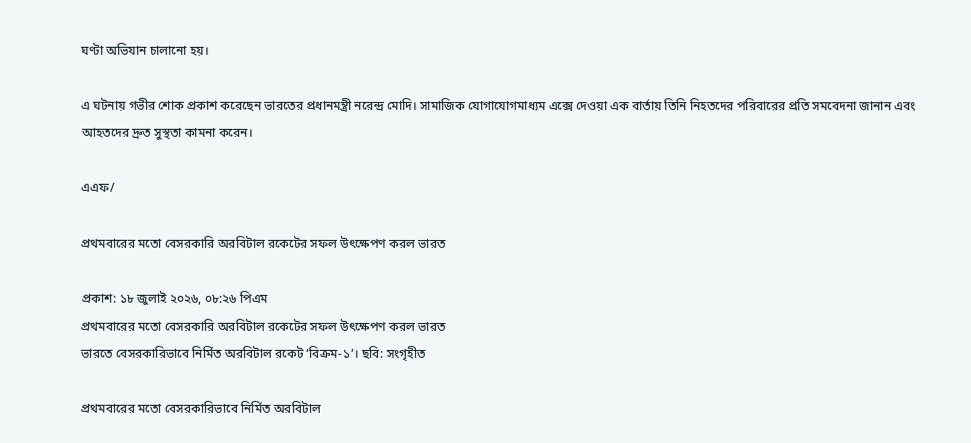ঘণ্টা অভিযান চালানো হয়।

এ ঘটনায় গভীর শোক প্রকাশ করেছেন ভারতের প্রধানমন্ত্রী নরেন্দ্র মোদি। সামাজিক যোগাযোগমাধ্যম এক্সে দেওয়া এক বার্তায় তিনি নিহতদের পরিবারের প্রতি সমবেদনা জানান এবং আহতদের দ্রুত সুস্থতা কামনা করেন।

এএফ/

প্রথমবারের মতো বেসরকারি অরবিটাল রকেটের সফল উৎক্ষেপণ করল ভারত

প্রকাশ: ১৮ জুলাই ২০২৬, ০৮:২৬ পিএম
প্রথমবারের মতো বেসরকারি অরবিটাল রকেটের সফল উৎক্ষেপণ করল ভারত
ভারতে বেসরকারিভাবে নির্মিত অরবিটাল রকেট ‘বিক্রম-১’। ছবি: সংগৃহীত

প্রথমবারের মতো বেসরকারিভাবে নির্মিত অরবিটাল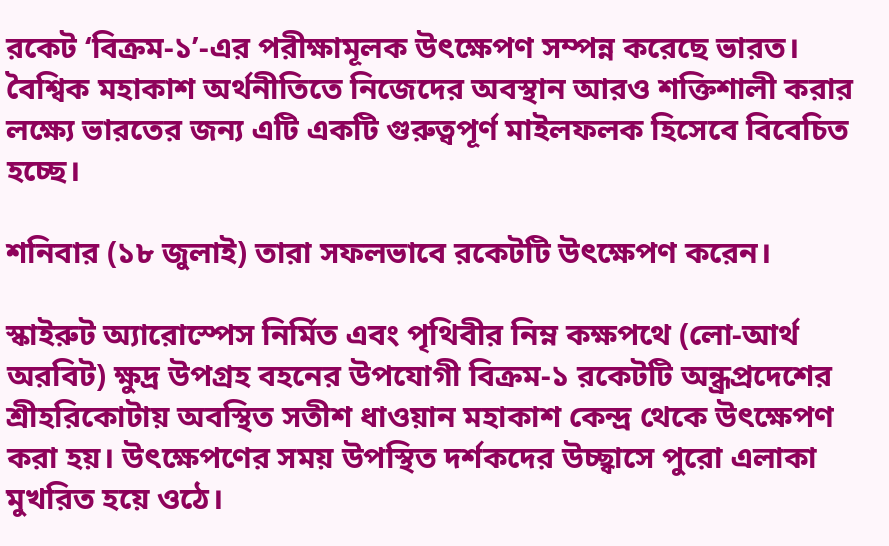রকেট ‘বিক্রম-১’-এর পরীক্ষামূলক উৎক্ষেপণ সম্পন্ন করেছে ভারত। বৈশ্বিক মহাকাশ অর্থনীতিতে নিজেদের অবস্থান আরও শক্তিশালী করার লক্ষ্যে ভারতের জন্য এটি একটি গুরুত্বপূর্ণ মাইলফলক হিসেবে বিবেচিত হচ্ছে।

শনিবার (১৮ জুলাই) তারা সফলভাবে রকেটটি উৎক্ষেপণ করেন।

স্কাইরুট অ্যারোস্পেস নির্মিত এবং পৃথিবীর নিম্ন কক্ষপথে (লো-আর্থ অরবিট) ক্ষুদ্র উপগ্রহ বহনের উপযোগী বিক্রম-১ রকেটটি অন্ধ্রপ্রদেশের শ্রীহরিকোটায় অবস্থিত সতীশ ধাওয়ান মহাকাশ কেন্দ্র থেকে উৎক্ষেপণ করা হয়। উৎক্ষেপণের সময় উপস্থিত দর্শকদের উচ্ছ্বাসে পুরো এলাকা মুখরিত হয়ে ওঠে।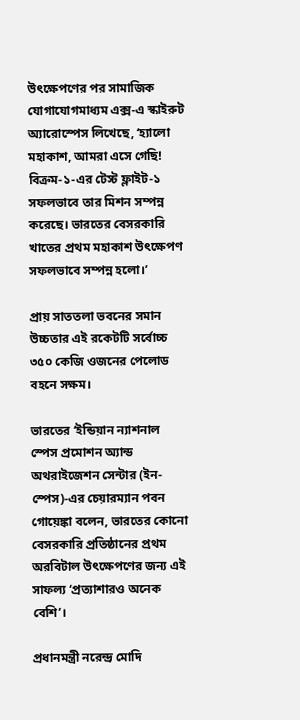উৎক্ষেপণের পর সামাজিক যোগাযোগমাধ্যম এক্স-এ স্কাইরুট অ্যারোস্পেস লিখেছে, ‘হ্যালো মহাকাশ, আমরা এসে গেছি! বিক্রম-১-এর টেস্ট ফ্লাইট-১ সফলভাবে তার মিশন সম্পন্ন করেছে। ভারতের বেসরকারি খাতের প্রথম মহাকাশ উৎক্ষেপণ সফলভাবে সম্পন্ন হলো।’

প্রায় সাততলা ভবনের সমান উচ্চতার এই রকেটটি সর্বোচ্চ ৩৫০ কেজি ওজনের পেলোড বহনে সক্ষম।

ভারতের ‘ইন্ডিয়ান ন্যাশনাল স্পেস প্রমোশন অ্যান্ড অথরাইজেশন সেন্টার (ইন-স্পেস)-এর চেয়ারম্যান পবন গোয়েঙ্কা বলেন, ভারতের কোনো বেসরকারি প্রতিষ্ঠানের প্রথম অরবিটাল উৎক্ষেপণের জন্য এই সাফল্য ‘প্রত্যাশারও অনেক বেশি’।

প্রধানমন্ত্রী নরেন্দ্র মোদি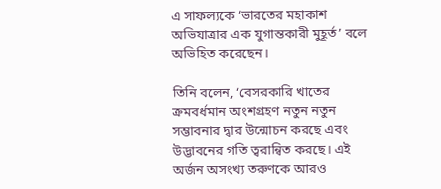এ সাফল্যকে ‘ভারতের মহাকাশ অভিযাত্রার এক যুগান্তকারী মুহূর্ত’ বলে অভিহিত করেছেন।

তিনি বলেন, ‘বেসরকারি খাতের ক্রমবর্ধমান অংশগ্রহণ নতুন নতুন সম্ভাবনার দ্বার উন্মোচন করছে এবং উদ্ভাবনের গতি ত্বরান্বিত করছে। এই অর্জন অসংখ্য তরুণকে আরও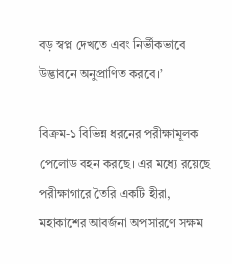বড় স্বপ্ন দেখতে এবং নির্ভীকভাবে উদ্ভাবনে অনুপ্রাণিত করবে।’

বিক্রম-১ বিভিন্ন ধরনের পরীক্ষামূলক পেলোড বহন করছে। এর মধ্যে রয়েছে পরীক্ষাগারে তৈরি একটি হীরা, মহাকাশের আবর্জনা অপসারণে সক্ষম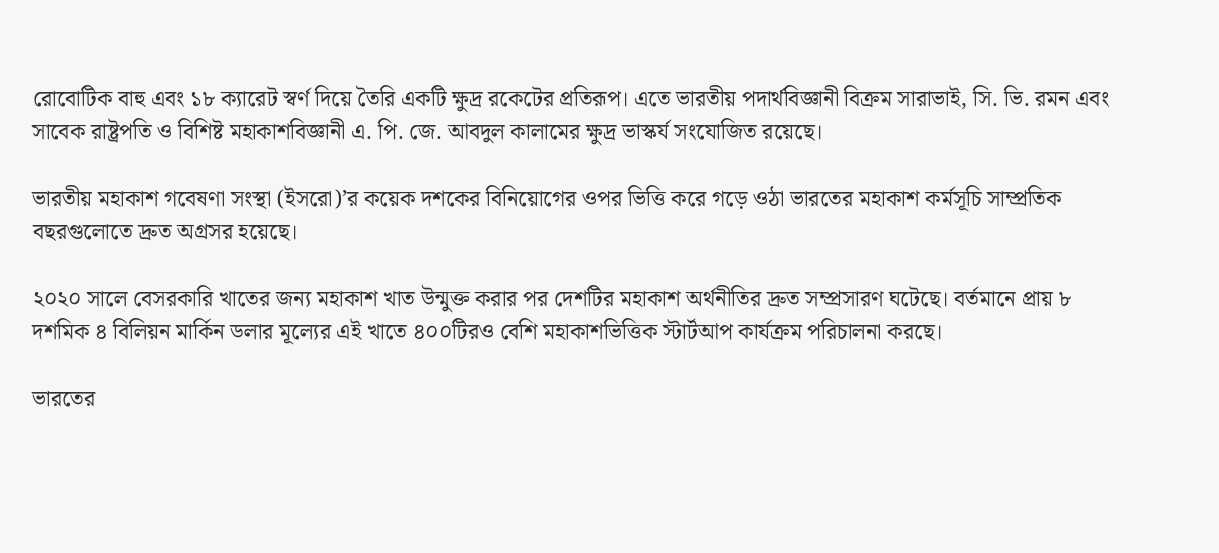রোবোটিক বাহু এবং ১৮ ক্যারেট স্বর্ণ দিয়ে তৈরি একটি ক্ষুদ্র রকেটের প্রতিরূপ। এতে ভারতীয় পদার্থবিজ্ঞানী বিক্রম সারাভাই, সি. ভি. রমন এবং সাবেক রাষ্ট্রপতি ও বিশিষ্ট মহাকাশবিজ্ঞানী এ. পি. জে. আবদুল কালামের ক্ষুদ্র ভাস্কর্য সংযোজিত রয়েছে।

ভারতীয় মহাকাশ গবেষণা সংস্থা (ইসরো)’র কয়েক দশকের বিনিয়োগের ওপর ভিত্তি করে গড়ে ওঠা ভারতের মহাকাশ কর্মসূচি সাম্প্রতিক বছরগুলোতে দ্রুত অগ্রসর হয়েছে।

২০২০ সালে বেসরকারি খাতের জন্য মহাকাশ খাত উন্মুক্ত করার পর দেশটির মহাকাশ অর্থনীতির দ্রুত সম্প্রসারণ ঘটেছে। বর্তমানে প্রায় ৮ দশমিক ৪ বিলিয়ন মার্কিন ডলার মূল্যের এই খাতে ৪০০টিরও বেশি মহাকাশভিত্তিক স্টার্টআপ কার্যক্রম পরিচালনা করছে।

ভারতের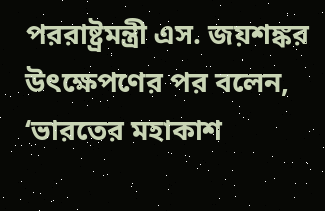পররাষ্ট্রমন্ত্রী এস. জয়শঙ্কর উৎক্ষেপণের পর বলেন, ‘ভারতের মহাকাশ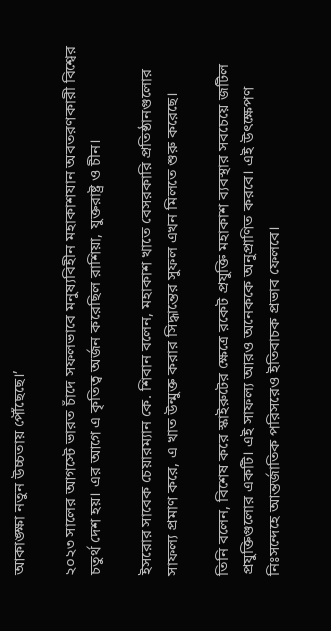আকাঙ্ক্ষা নতুন উচ্চতায় পৌঁছেছে।’

২০২৩ সালের আগস্টে ভারত চাঁদে সফলভাবে মনুষ্যবিহীন মহাকাশযান অবতরণকারী বিশ্বের চতুর্থ দেশ হয়। এর আগে এ কৃতিত্ব অর্জন করেছিল রাশিয়া, যুক্তরাষ্ট্র ও চীন।

ইসরোর সাবেক চেয়ারম্যান কে. শিবান বলেন, মহাকাশ খাতে বেসরকারি প্রতিষ্ঠানগুলোর সাফল্য প্রমাণ করে, এ খাত উন্মুক্ত করার সিদ্ধান্তের সুফল এখন মিলতে শুরু করেছে।

তিনি বলেন, বিশেষ করে স্কাইরুটের ক্ষেত্রে রকেট প্রযুক্তি মহাকাশ ব্যবস্থার সবচেয়ে জটিল প্রযুক্তিগুলোর একটি। এই সাফল্য আরও অনেককে অনুপ্রাণিত করবে। এই উৎক্ষেপণ নিঃসন্দেহে আন্তর্জাতিক পরিসরেও ইতিবাচক প্রভাব ফেলবে।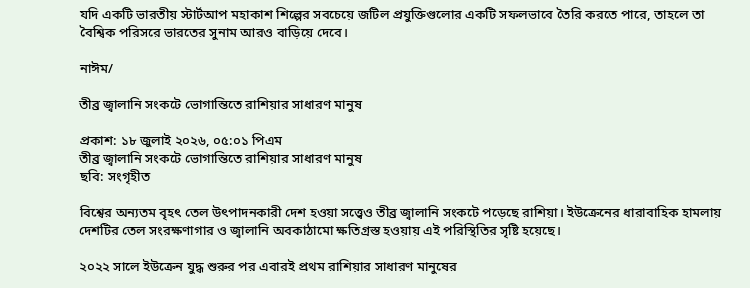যদি একটি ভারতীয় স্টার্টআপ মহাকাশ শিল্পের সবচেয়ে জটিল প্রযুক্তিগুলোর একটি সফলভাবে তৈরি করতে পারে, তাহলে তা বৈশ্বিক পরিসরে ভারতের সুনাম আরও বাড়িয়ে দেবে।

নাঈম/

তীব্র জ্বালানি সংকটে ভোগান্তিতে রাশিয়ার সাধারণ মানুষ

প্রকাশ: ১৮ জুলাই ২০২৬, ০৫:০১ পিএম
তীব্র জ্বালানি সংকটে ভোগান্তিতে রাশিয়ার সাধারণ মানুষ
ছবি: সংগৃহীত

বিশ্বের অন্যতম বৃহৎ তেল উৎপাদনকারী দেশ হওয়া সত্ত্বেও তীব্র জ্বালানি সংকটে পড়েছে রাশিয়া। ইউক্রেনের ধারাবাহিক হামলায় দেশটির তেল সংরক্ষণাগার ও জ্বালানি অবকাঠামো ক্ষতিগ্রস্ত হওয়ায় এই পরিস্থিতির সৃষ্টি হয়েছে।

২০২২ সালে ইউক্রেন যুদ্ধ শুরুর পর এবারই প্রথম রাশিয়ার সাধারণ মানুষের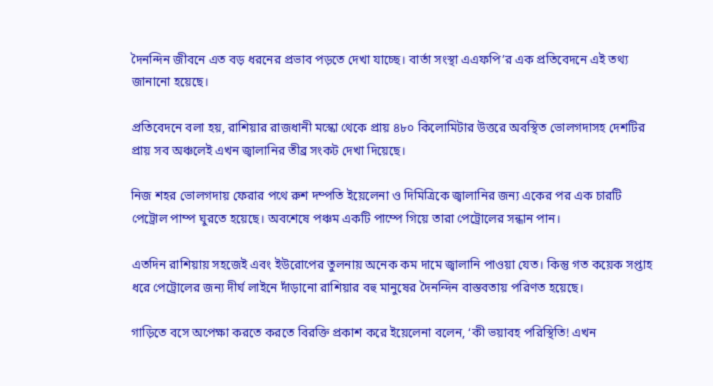দৈনন্দিন জীবনে এত বড় ধরনের প্রভাব পড়তে দেখা যাচ্ছে। বার্তা সংস্থা এএফপি’র এক প্রতিবেদনে এই তথ্য জানানো হয়েছে।

প্রতিবেদনে বলা হয়, রাশিয়ার রাজধানী মস্কো থেকে প্রায় ৪৮০ কিলোমিটার উত্তরে অবস্থিত ভোলগদাসহ দেশটির প্রায় সব অঞ্চলেই এখন জ্বালানির তীব্র সংকট দেখা দিয়েছে।

নিজ শহর ভোলগদায় ফেরার পথে রুশ দম্পতি ইয়েলেনা ও দিমিত্রিকে জ্বালানির জন্য একের পর এক চারটি পেট্রোল পাম্প ঘুরতে হয়েছে। অবশেষে পঞ্চম একটি পাম্পে গিয়ে তারা পেট্রোলের সন্ধান পান।

এতদিন রাশিয়ায় সহজেই এবং ইউরোপের তুলনায় অনেক কম দামে জ্বালানি পাওয়া যেত। কিন্তু গত কয়েক সপ্তাহ ধরে পেট্রোলের জন্য দীর্ঘ লাইনে দাঁড়ানো রাশিয়ার বহু মানুষের দৈনন্দিন বাস্তবতায় পরিণত হয়েছে।

গাড়িতে বসে অপেক্ষা করতে করতে বিরক্তি প্রকাশ করে ইয়েলেনা বলেন, ‘কী ভয়াবহ পরিস্থিতি! এখন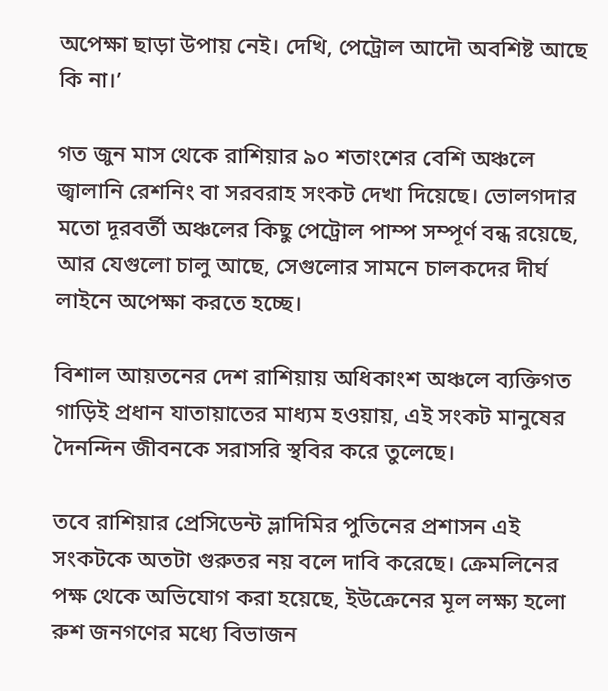অপেক্ষা ছাড়া উপায় নেই। দেখি, পেট্রোল আদৌ অবশিষ্ট আছে কি না।’

গত জুন মাস থেকে রাশিয়ার ৯০ শতাংশের বেশি অঞ্চলে জ্বালানি রেশনিং বা সরবরাহ সংকট দেখা দিয়েছে। ভোলগদার মতো দূরবর্তী অঞ্চলের কিছু পেট্রোল পাম্প সম্পূর্ণ বন্ধ রয়েছে, আর যেগুলো চালু আছে, সেগুলোর সামনে চালকদের দীর্ঘ লাইনে অপেক্ষা করতে হচ্ছে।

বিশাল আয়তনের দেশ রাশিয়ায় অধিকাংশ অঞ্চলে ব্যক্তিগত গাড়িই প্রধান যাতায়াতের মাধ্যম হওয়ায়, এই সংকট মানুষের দৈনন্দিন জীবনকে সরাসরি স্থবির করে তুলেছে।

তবে রাশিয়ার প্রেসিডেন্ট ভ্লাদিমির পুতিনের প্রশাসন এই সংকটকে অতটা গুরুতর নয় বলে দাবি করেছে। ক্রেমলিনের পক্ষ থেকে অভিযোগ করা হয়েছে, ইউক্রেনের মূল লক্ষ্য হলো রুশ জনগণের মধ্যে বিভাজন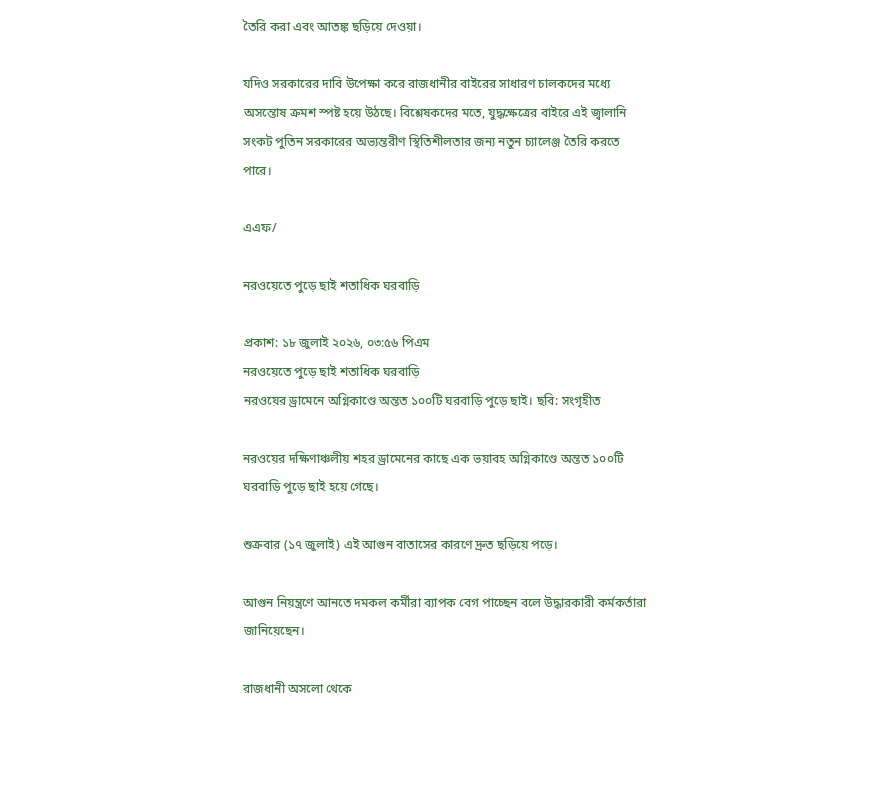তৈরি করা এবং আতঙ্ক ছড়িয়ে দেওয়া।

যদিও সরকারের দাবি উপেক্ষা করে রাজধানীর বাইরের সাধারণ চালকদের মধ্যে অসন্তোষ ক্রমশ স্পষ্ট হয়ে উঠছে। বিশ্লেষকদের মতে, যুদ্ধক্ষেত্রের বাইরে এই জ্বালানি সংকট পুতিন সরকারের অভ্যন্তরীণ স্থিতিশীলতার জন্য নতুন চ্যালেঞ্জ তৈরি করতে পারে।

এএফ/

নরওয়েতে পুড়ে ছাই শতাধিক ঘরবাড়ি

প্রকাশ: ১৮ জুলাই ২০২৬, ০৩:৫৬ পিএম
নরওয়েতে পুড়ে ছাই শতাধিক ঘরবাড়ি
নরওয়ের ড্রামেনে অগ্নিকাণ্ডে অন্তত ১০০টি ঘরবাড়ি পুড়ে ছাই। ছবি: সংগৃহীত

নরওয়ের দক্ষিণাঞ্চলীয় শহর ড্রামেনের কাছে এক ভয়াবহ অগ্নিকাণ্ডে অন্তত ১০০টি ঘরবাড়ি পুড়ে ছাই হয়ে গেছে।

শুক্রবার (১৭ জুলাই) এই আগুন বাতাসের কারণে দ্রুত ছড়িয়ে পড়ে।

আগুন নিয়ন্ত্রণে আনতে দমকল কর্মীরা ব্যাপক বেগ পাচ্ছেন বলে উদ্ধারকারী কর্মকর্তারা জানিয়েছেন।

রাজধানী অসলো থেকে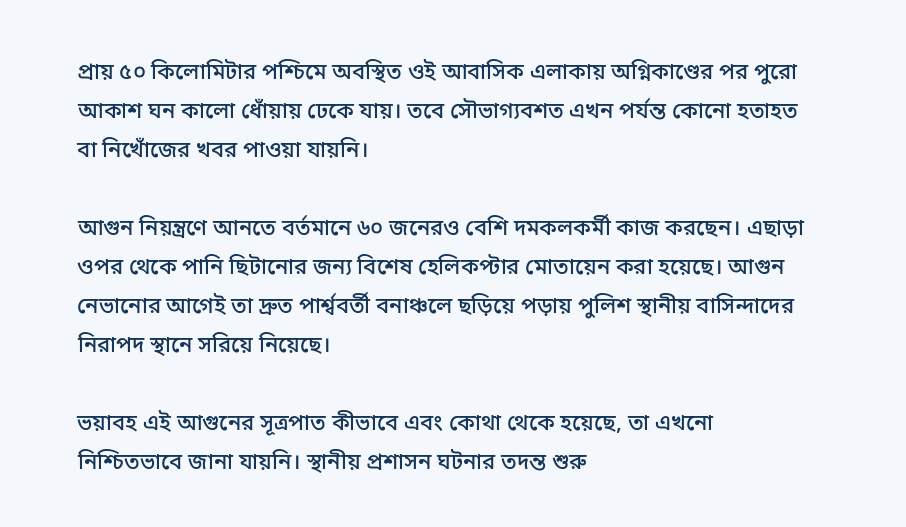প্রায় ৫০ কিলোমিটার পশ্চিমে অবস্থিত ওই আবাসিক এলাকায় অগ্নিকাণ্ডের পর পুরো আকাশ ঘন কালো ধোঁয়ায় ঢেকে যায়। তবে সৌভাগ্যবশত এখন পর্যন্ত কোনো হতাহত বা নিখোঁজের খবর পাওয়া যায়নি।

আগুন নিয়ন্ত্রণে আনতে বর্তমানে ৬০ জনেরও বেশি দমকলকর্মী কাজ করছেন। এছাড়া ওপর থেকে পানি ছিটানোর জন্য বিশেষ হেলিকপ্টার মোতায়েন করা হয়েছে। আগুন নেভানোর আগেই তা দ্রুত পার্শ্ববর্তী বনাঞ্চলে ছড়িয়ে পড়ায় পুলিশ স্থানীয় বাসিন্দাদের নিরাপদ স্থানে সরিয়ে নিয়েছে।

ভয়াবহ এই আগুনের সূত্রপাত কীভাবে এবং কোথা থেকে হয়েছে, তা এখনো নিশ্চিতভাবে জানা যায়নি। স্থানীয় প্রশাসন ঘটনার তদন্ত শুরু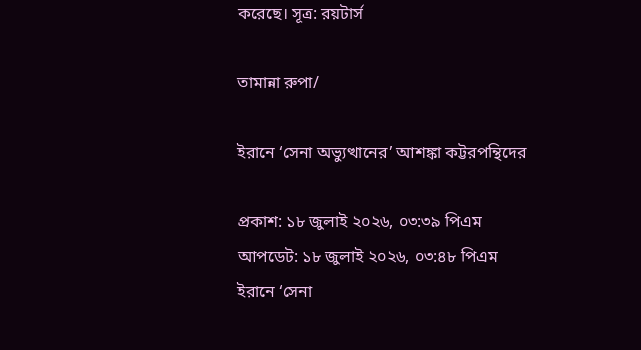করেছে। সূত্র: রয়টার্স

তামান্না রুপা/

ইরানে ‘সেনা অভ্যুত্থানের’ আশঙ্কা কট্টরপন্থিদের

প্রকাশ: ১৮ জুলাই ২০২৬, ০৩:৩৯ পিএম
আপডেট: ১৮ জুলাই ২০২৬, ০৩:৪৮ পিএম
ইরানে ‘সেনা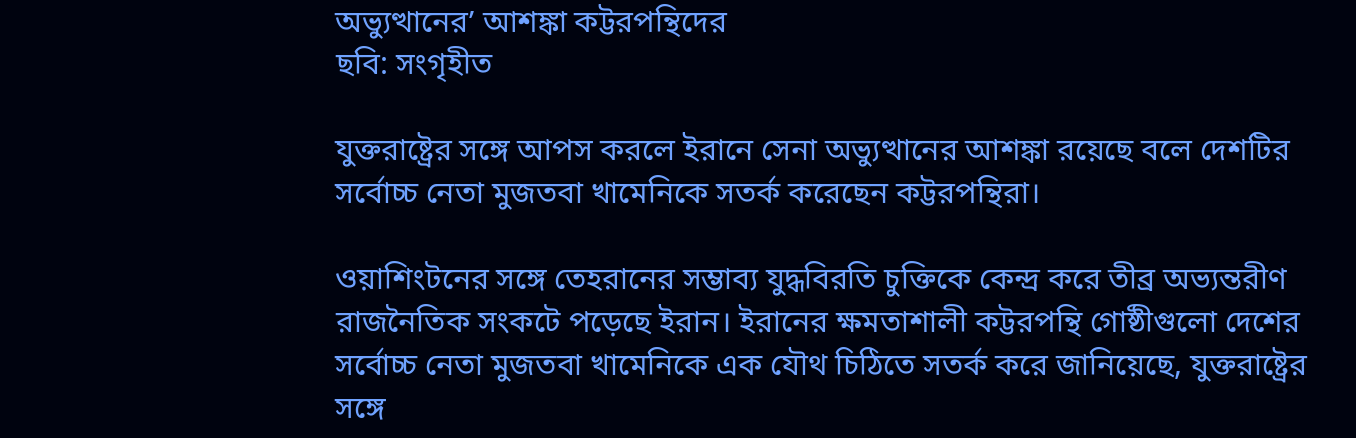অভ্যুত্থানের’ আশঙ্কা কট্টরপন্থিদের
ছবি: সংগৃহীত

যুক্তরাষ্ট্রের সঙ্গে আপস করলে ইরানে সেনা অভ্যুত্থানের আশঙ্কা রয়েছে বলে দেশটির সর্বোচ্চ নেতা মুজতবা খামেনিকে সতর্ক করেছেন কট্টরপন্থিরা।

ওয়াশিংটনের সঙ্গে তেহরানের সম্ভাব্য যুদ্ধবিরতি চুক্তিকে কেন্দ্র করে তীব্র অভ্যন্তরীণ রাজনৈতিক সংকটে পড়েছে ইরান। ইরানের ক্ষমতাশালী কট্টরপন্থি গোষ্ঠীগুলো দেশের সর্বোচ্চ নেতা মুজতবা খামেনিকে এক যৌথ চিঠিতে সতর্ক করে জানিয়েছে, যুক্তরাষ্ট্রের সঙ্গে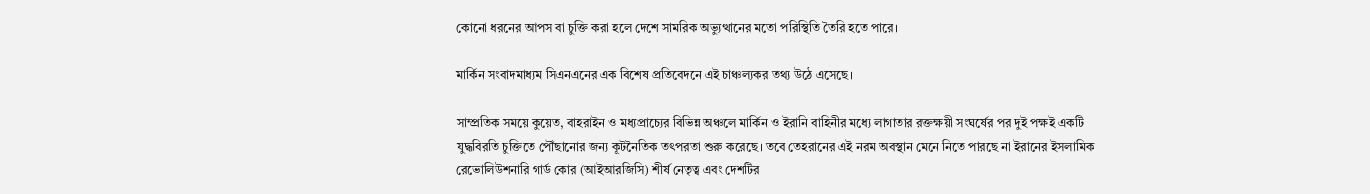কোনো ধরনের আপস বা চুক্তি করা হলে দেশে সামরিক অভ্যুত্থানের মতো পরিস্থিতি তৈরি হতে পারে।

মার্কিন সংবাদমাধ্যম সিএনএনের এক বিশেষ প্রতিবেদনে এই চাঞ্চল্যকর তথ্য উঠে এসেছে।

সাম্প্রতিক সময়ে কুয়েত, বাহরাইন ও মধ্যপ্রাচ্যের বিভিন্ন অঞ্চলে মার্কিন ও ইরানি বাহিনীর মধ্যে লাগাতার রক্তক্ষয়ী সংঘর্ষের পর দুই পক্ষই একটি যুদ্ধবিরতি চুক্তিতে পৌঁছানোর জন্য কূটনৈতিক তৎপরতা শুরু করেছে। তবে তেহরানের এই নরম অবস্থান মেনে নিতে পারছে না ইরানের ইসলামিক রেভোলিউশনারি গার্ড কোর (আইআরজিসি) শীর্ষ নেতৃত্ব এবং দেশটির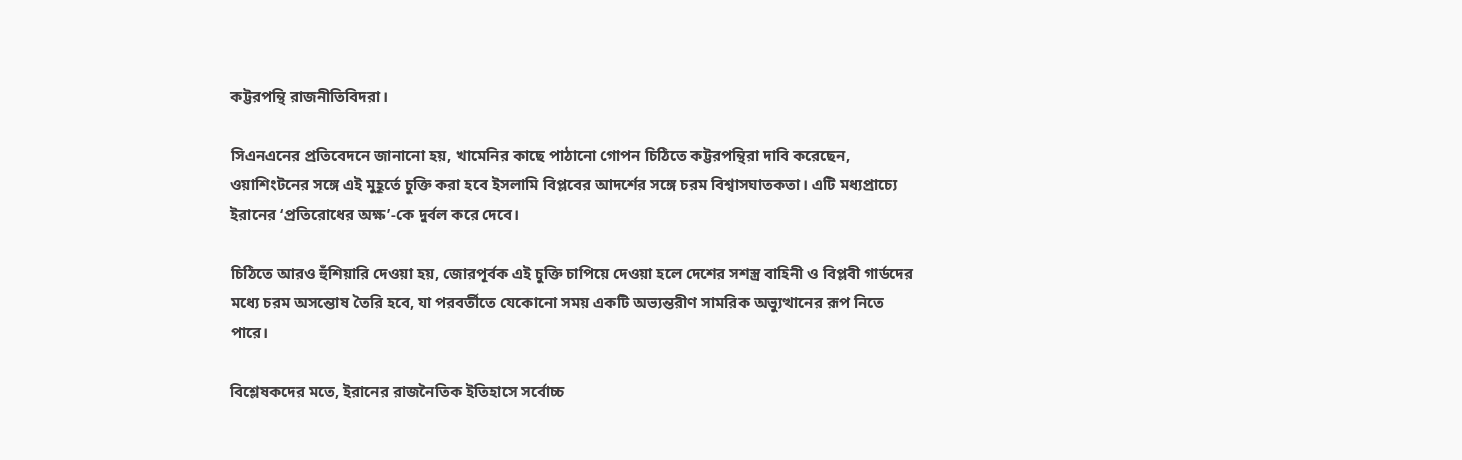কট্টরপন্থি রাজনীতিবিদরা।

সিএনএনের প্রতিবেদনে জানানো হয়, খামেনির কাছে পাঠানো গোপন চিঠিতে কট্টরপন্থিরা দাবি করেছেন, ওয়াশিংটনের সঙ্গে এই মুহূর্তে চুক্তি করা হবে ইসলামি বিপ্লবের আদর্শের সঙ্গে চরম বিশ্বাসঘাতকতা। এটি মধ্যপ্রাচ্যে ইরানের ‘প্রতিরোধের অক্ষ’-কে দুর্বল করে দেবে।

চিঠিতে আরও হুঁশিয়ারি দেওয়া হয়, জোরপূর্বক এই চুক্তি চাপিয়ে দেওয়া হলে দেশের সশস্ত্র বাহিনী ও বিপ্লবী গার্ডদের মধ্যে চরম অসন্তোষ তৈরি হবে, যা পরবর্তীতে যেকোনো সময় একটি অভ্যন্তরীণ সামরিক অভ্যুত্থানের রূপ নিতে পারে।

বিশ্লেষকদের মতে, ইরানের রাজনৈতিক ইতিহাসে সর্বোচ্চ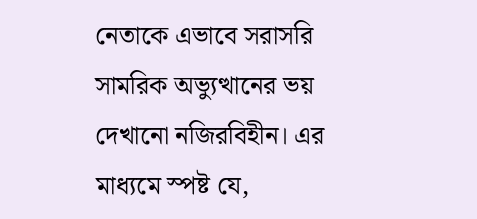নেতাকে এভাবে সরাসরি সামরিক অভ্যুত্থানের ভয় দেখানো নজিরবিহীন। এর মাধ্যমে স্পষ্ট যে,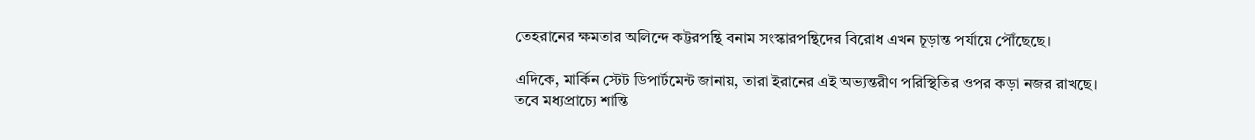তেহরানের ক্ষমতার অলিন্দে কট্টরপন্থি বনাম সংস্কারপন্থিদের বিরোধ এখন চূড়ান্ত পর্যায়ে পৌঁছেছে।

এদিকে, মার্কিন স্টেট ডিপার্টমেন্ট জানায়, তারা ইরানের এই অভ্যন্তরীণ পরিস্থিতির ওপর কড়া নজর রাখছে। তবে মধ্যপ্রাচ্যে শান্তি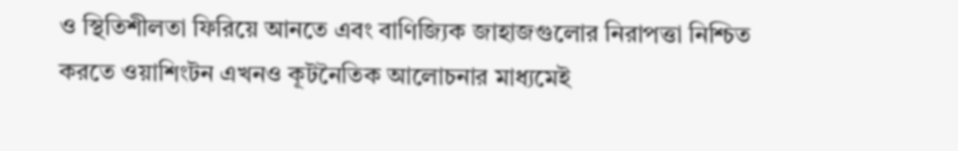ও স্থিতিশীলতা ফিরিয়ে আনতে এবং বাণিজ্যিক জাহাজগুলোর নিরাপত্তা নিশ্চিত করতে ওয়াশিংটন এখনও কূটনৈতিক আলোচনার মাধ্যমেই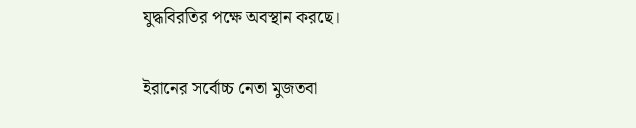যুদ্ধবিরতির পক্ষে অবস্থান করছে।

ইরানের সর্বোচ্চ নেতা মুজতবা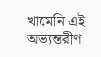খামেনি এই অভ্যন্তরীণ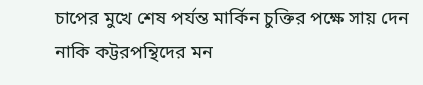চাপের মুখে শেষ পর্যন্ত মার্কিন চুক্তির পক্ষে সায় দেন নাকি কট্টরপন্থিদের মন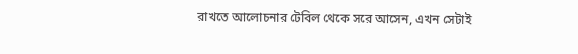রাখতে আলোচনার টেবিল থেকে সরে আসেন, এখন সেটাই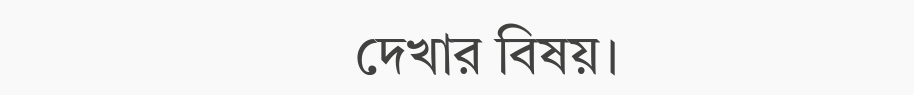দেখার বিষয়।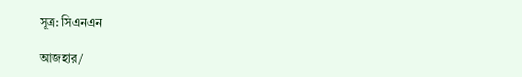সূত্র: সিএনএন

আজহার/